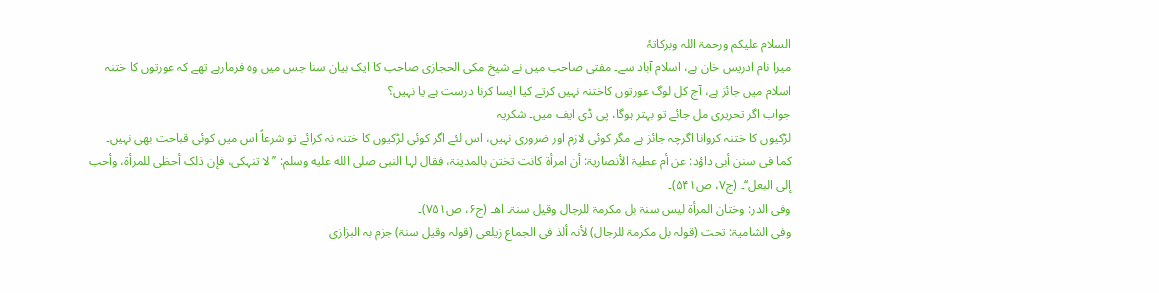السلام علیکم ورحمۃ اللہ وبرکاتہٗ
میرا نام ادریس خان ہے، اسلام آباد سے۔ مفتی صاحب میں نے شیخ مکی الحجازی صاحب کا ایک بیان سنا جس میں وہ فرمارہے تھے کہ عورتوں کا ختنہ اسلام میں جائز ہے، آج کل لوگ عورتوں کاختنہ نہیں کرتے کیا ایسا کرنا درست ہے یا نہیں؟
جواب اگر تحریری مل جائے تو بہتر ہوگا، پی ڈی ایف میں۔ شکریہ
لڑکیوں کا ختنہ کروانا اگرچہ جائز ہے مگر کوئی لازم اور ضروری نہیں، اس لئے اگر کوئی لڑکیوں کا ختنہ نہ کرائے تو شرعاً اس میں کوئی قباحت بھی نہیں۔
کما فی سنن أبی داؤد: عن أم عطیۃ الأنصاریۃ: أن امرأۃ کانت تختن بالمدینۃ، فقال لہا النبی صلى الله عليه وسلم: ’’لا تنہکی، فإن ذلک أحظی للمرأۃ، وأحب إلی البعل‘‘۔ (ج۷، ص۵۴۱)۔
وفی الدر: وختان المرأۃ لیس سنۃ بل مکرمۃ للرجال وقیل سنۃ۔ اھـ (ج۶، ص۷۵۱)۔
وفی الشامیۃ: تحت (قولہ بل مکرمۃ للرجال) لأنہ ألذ فی الجماع زیلعی (قولہ وقیل سنۃ) جزم بہ البزازی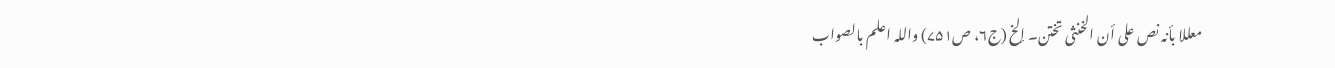معللا بأنہ نص علی أن الخنثی تختن۔ إلخ (ج۶، ص۷۵۱) واللہ اعلم بالصواب